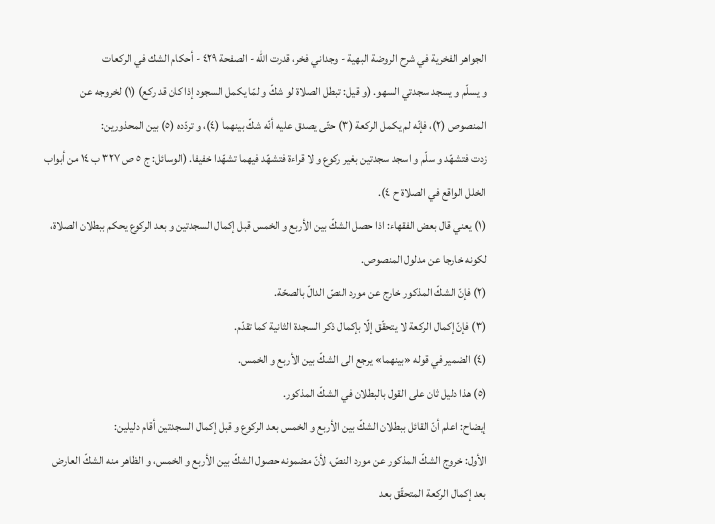الجواهر الفخرية في شرح الروضة البهية - وجداني فخر، قدرت الله - الصفحة ٤٢٩ - أحكام الشك في الركعات
و يسلّم و يسجد سجدتي السهو. (و قيل: تبطل الصلاة لو شكّ و لمّا يكمل السجود إذا كان قد ركع) (١) لخروجه عن المنصوص (٢)، فإنّه لم يكمل الركعة (٣) حتّى يصدق عليه أنّه شكّ بينهما (٤)، و تردّده (٥) بين المحذورين:
زدت فتشهّد و سلّم و اسجد سجدتين بغير ركوع و لا قراءة فتشهّد فيهما تشهّدا خفيفا. (الوسائل: ج ٥ ص ٣٢٧ ب ١٤ من أبواب الخلل الواقع في الصلاة ح ٤).
(١) يعني قال بعض الفقهاء: اذا حصل الشكّ بين الأربع و الخمس قبل إكمال السجدتين و بعد الركوع يحكم ببطلان الصلاة، لكونه خارجا عن مدلول المنصوص.
(٢) فإنّ الشكّ المذكور خارج عن مورد النصّ الدالّ بالصحّة.
(٣) فإنّ إكمال الركعة لا يتحقّق إلّا بإكمال ذكر السجدة الثانية كما تقدّم.
(٤) الضمير في قوله «بينهما» يرجع الى الشكّ بين الأربع و الخمس.
(٥) هذا دليل ثان على القول بالبطلان في الشكّ المذكور.
إيضاح: اعلم أنّ القائل ببطلان الشكّ بين الأربع و الخمس بعد الركوع و قبل إكمال السجدتين أقام دليلين:
الأول: خروج الشكّ المذكور عن مورد النصّ، لأنّ مضمونه حصول الشكّ بين الأربع و الخمس، و الظاهر منه الشكّ العارض بعد إكمال الركعة المتحقّق بعد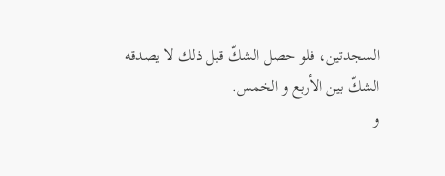السجدتين، فلو حصل الشكّ قبل ذلك لا يصدقه الشكّ بين الأربع و الخمس.
و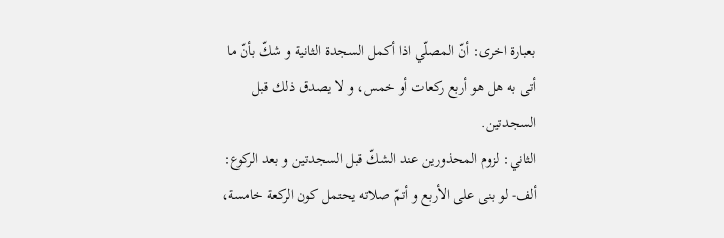بعبارة اخرى: أنّ المصلّي اذا أكمل السجدة الثانية و شكّ بأنّ ما أتى به هل هو أربع ركعات أو خمس، و لا يصدق ذلك قبل السجدتين.
الثاني: لزوم المحذورين عند الشكّ قبل السجدتين و بعد الركوع:
ألف- لو بنى على الأربع و أتمّ صلاته يحتمل كون الركعة خامسة،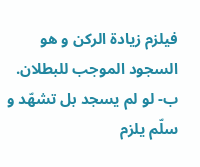فيلزم زيادة الركن و هو السجود الموجب للبطلان.
ب- لو لم يسجد بل تشهّد و سلّم يلزم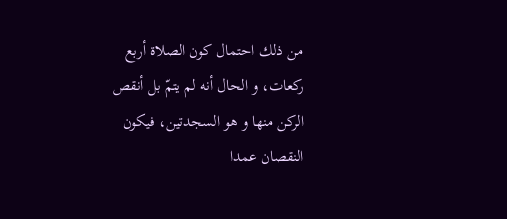من ذلك احتمال كون الصلاة أربع ركعات، و الحال أنه لم يتمّ بل أنقص الركن منها و هو السجدتين، فيكون النقصان عمدا